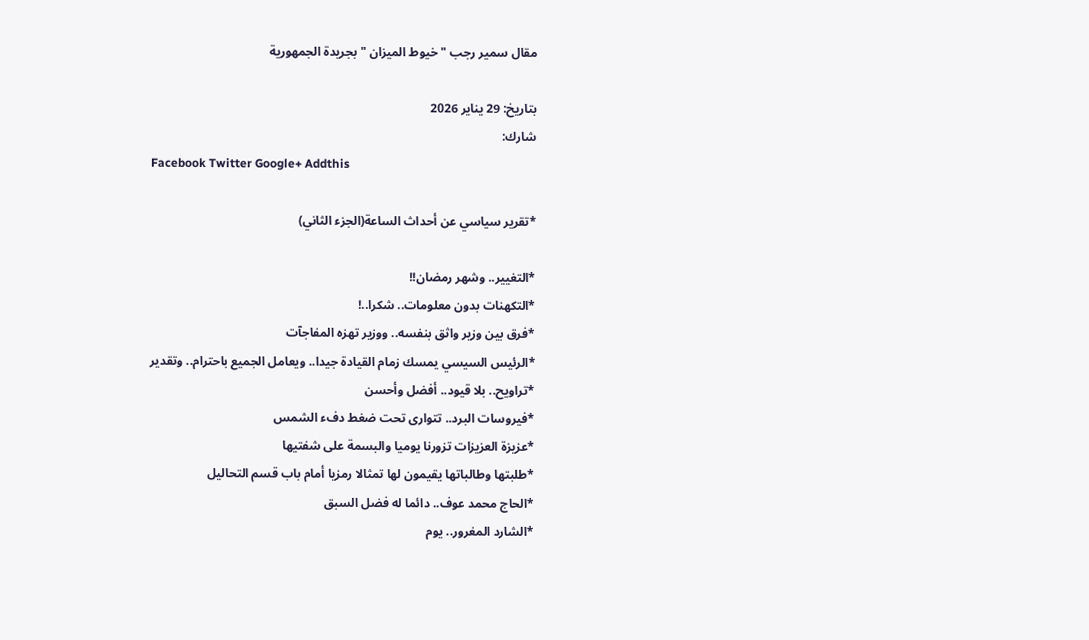مقال سمير رجب " خيوط الميزان " بجريدة الجمهورية

بتاريخ: 29 يناير 2026
شارك:
Facebook Twitter Google+ Addthis

*تقرير سياسي عن أحداث الساعة(الجزء الثاني)

*التغيير.. وشهر رمضان!!
*التكهنات بدون معلومات.. شكرا..!
*فرق بين وزير واثق بنفسه.. ووزير تهزه المفاجآت
*الرئيس السيسي يمسك زمام القيادة جيدا.. ويعامل الجميع باحترام.. وتقدير
*تراويح.. بلا قيود.. أفضل وأحسن
*فيروسات البرد.. تتوارى تحت ضغط دفء الشمس
*عزيزة العزيزات تزورنا يوميا والبسمة على شفتيها
*طلبتها وطالباتها يقيمون لها تمثالا رمزيا أمام باب قسم التحاليل
*الحاج محمد عوف.. دائما له فضل السبق
*الشارد المغرور.. يوم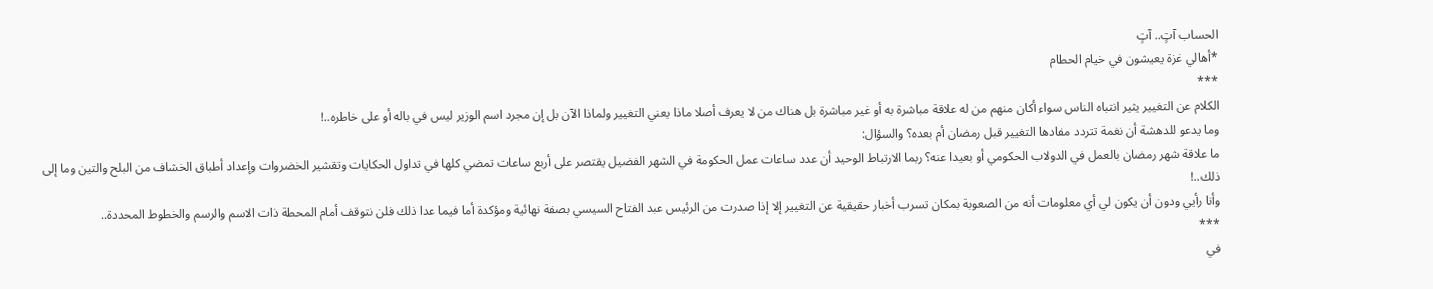الحساب آتٍ.. آتٍ
*أهالي غزة يعيشون في خيام الحطام
***
الكلام عن التغيير يثير انتباه الناس سواء أكان منهم من له علاقة مباشرة به أو غير مباشرة بل هناك من لا يعرف أصلا ماذا يعني التغيير ولماذا الآن بل إن مجرد اسم الوزير ليس في باله أو على خاطره..!
وما يدعو للدهشة أن نغمة تتردد مفادها التغيير قبل رمضان أم بعده؟ والسؤال:
ما علاقة شهر رمضان بالعمل في الدولاب الحكومي أو بعيدا عنه؟ ربما الارتباط الوحيد أن عدد ساعات عمل الحكومة في الشهر الفضيل يقتصر على أربع ساعات تمضي كلها في تداول الحكايات وتقشير الخضروات وإعداد أطباق الخشاف من البلح والتين وما إلى ذلك..!
وأنا رأيي ودون أن يكون لي أي معلومات أنه من الصعوبة بمكان تسرب أخبار حقيقية عن التغيير إلا إذا صدرت من الرئيس عبد الفتاح السيسي بصفة نهائية ومؤكدة أما فيما عدا ذلك فلن نتوقف أمام المحطة ذات الاسم والرسم والخطوط المحددة..
***
في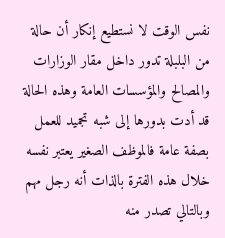نفس الوقت لا نستطيع إنكار أن حالة من البلبلة تدور داخل مقار الوزارات والمصالح والمؤسسات العامة وهذه الحالة قد أدت بدورها إلى شبه تجميد للعمل بصفة عامة فالموظف الصغير يعتبر نفسه خلال هذه الفترة بالذات أنه رجل مهم وبالتالي تصدر منه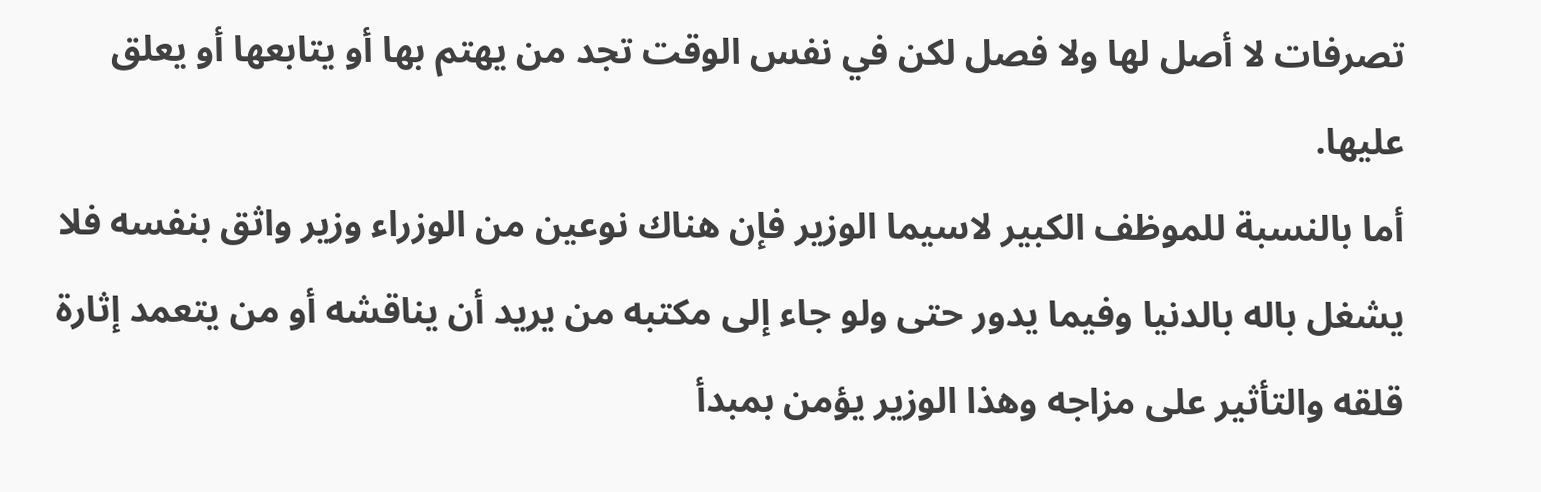تصرفات لا أصل لها ولا فصل لكن في نفس الوقت تجد من يهتم بها أو يتابعها أو يعلق عليها.
أما بالنسبة للموظف الكبير لاسيما الوزير فإن هناك نوعين من الوزراء وزير واثق بنفسه فلا يشغل باله بالدنيا وفيما يدور حتى ولو جاء إلى مكتبه من يريد أن يناقشه أو من يتعمد إثارة قلقه والتأثير على مزاجه وهذا الوزير يؤمن بمبدأ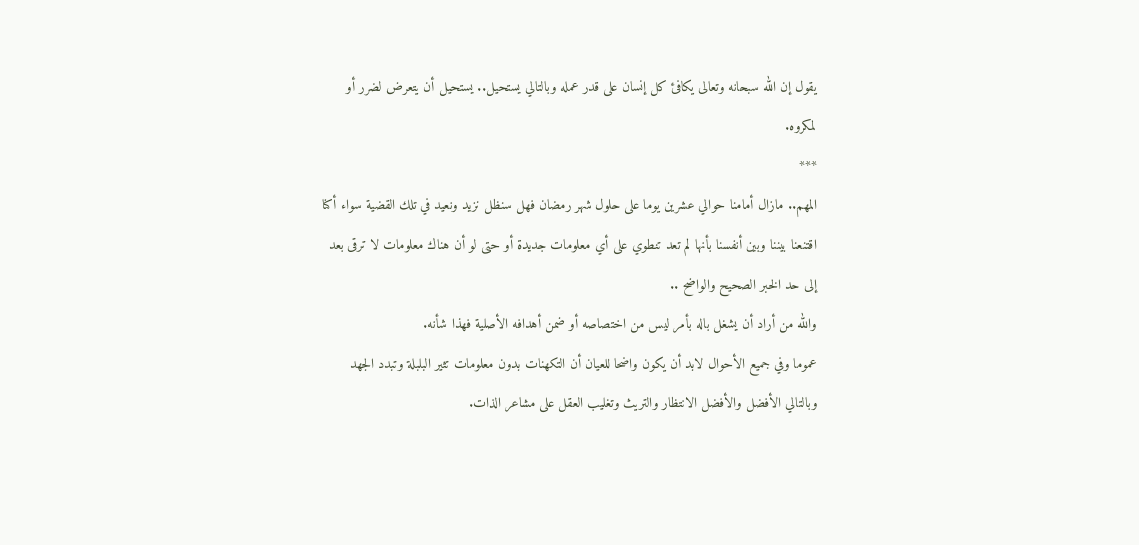يقول إن الله سبحانه وتعالى يكافئ كل إنسان على قدر عمله وبالتالي يستحيل.. يستحيل أن يتعرض لضرر أو لمكروه.
***
المهم.. مازال أمامنا حوالي عشرين يوما على حلول شهر رمضان فهل سنظل نزيد ونعيد في تلك القضية سواء أكنا اقتنعنا بيننا وبين أنفسنا بأنها لم تعد تنطوي على أي معلومات جديدة أو حتى لو أن هناك معلومات لا ترقى بعد إلى حد الخبر الصحيح والواضح ..
والله من أراد أن يشغل باله بأمر ليس من اختصاصه أو ضمن أهدافه الأصلية فهذا شأنه.
عموما وفي جميع الأحوال لابد أن يكون واضحا للعيان أن التكهنات بدون معلومات تثير البلبلة وتبدد الجهد وبالتالي الأفضل والأفضل الانتظار والتريث وتغليب العقل على مشاعر الذات.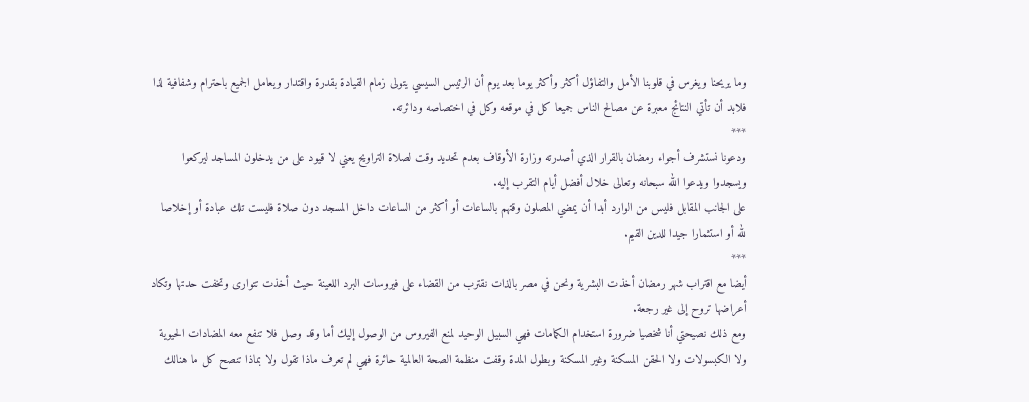وما يريحنا ويغرس في قلوبنا الأمل والتفاؤل أكثر وأكثر يوما بعد يوم أن الرئيس السيسي يتولى زمام القيادة بقدرة واقتدار ويعامل الجميع باحترام وشفافية لذا فلابد أن تأتي النتائج معبرة عن مصالح الناس جميعا كل في موقعه وكل في اختصاصه ودائرته.
***
ودعونا نستشرف أجواء رمضان بالقرار الذي أصدرته وزارة الأوقاف بعدم تحديد وقت لصلاة التراويح يعني لا قيود على من يدخلون المساجد ليركعوا ويسجدوا ويدعوا الله سبحانه وتعالى خلال أفضل أيام التقرب إليه.
على الجانب المقابل فليس من الوارد أبدا أن يمضي المصلون وقتهم بالساعات أو أكثر من الساعات داخل المسجد دون صلاة فليست تلك عبادة أو إخلاصا لله أو استثمارا جيدا للدين القيم.
***
أيضا مع اقتراب شهر رمضان أخذت البشرية ونحن في مصر بالذات نقترب من القضاء على فيروسات البرد اللعينة حيث أخذت تتوارى وتخفت حدتها وتكاد أعراضها تروح إلى غير رجعة.
ومع ذلك نصيحتي أنا شخصيا ضرورة استخدام الكمامات فهي السبيل الوحيد لمنع الفيروس من الوصول إليك أما وقد وصل فلا تنفع معه المضادات الحيوية ولا الكبسولات ولا الحقن المسكنة وغير المسكنة وبطول المدة وقفت منظمة الصحة العالمية حائرة فهي لم تعرف ماذا تقول ولا بماذا تنصح كل ما هنالك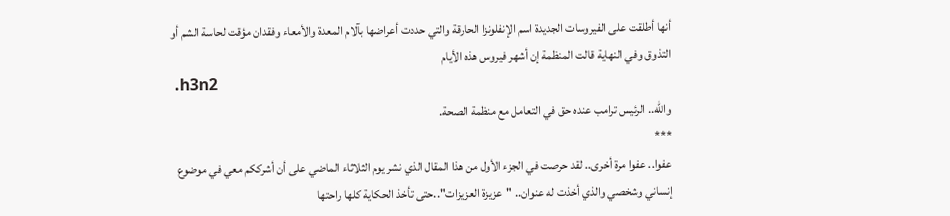أنها أطلقت على الفيروسات الجديدة اسم الإنفلونزا الحارقة والتي حددت أعراضها بآلام المعدة والأمعاء وفقدان مؤقت لحاسة الشم أو التذوق وفي النهاية قالت المنظمة إن أشهر فيروس هذه الأيام
 .h3n2
والله.. الرئيس ترامب عنده حق في التعامل مع منظمة الصحة.
***
عفوا.. عفوا مرة أخرى.. لقد حرصت في الجزء الأول من هذا المقال الذي نشر يوم الثلاثاء الماضي على أن أشرككم معي في موضوع إنساني وشخصي والذي أخذت له عنوان.. "عزيزة العزيزات"..حتى تأخذ الحكاية كلها راحتها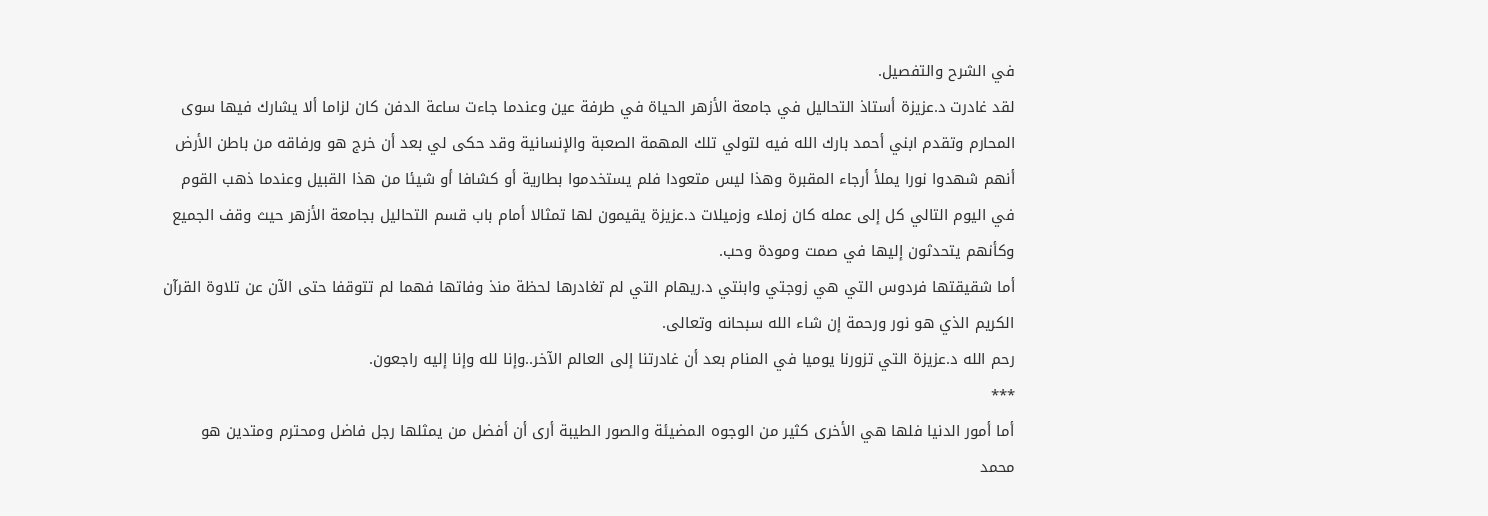في الشرح والتفصيل.
لقد غادرت د.عزيزة أستاذ التحاليل في جامعة الأزهر الحياة في طرفة عين وعندما جاءت ساعة الدفن كان لزاما ألا يشارك فيها سوى المحارم وتقدم ابني أحمد بارك الله فيه لتولي تلك المهمة الصعبة والإنسانية وقد حكى لي بعد أن خرج هو ورفاقه من باطن الأرض أنهم شهدوا نورا يملأ أرجاء المقبرة وهذا ليس متعودا فلم يستخدموا بطارية أو كشافا أو شيئا من هذا القبيل وعندما ذهب القوم في اليوم التالي كل إلى عمله كان زملاء وزميلات د.عزيزة يقيمون لها تمثالا أمام باب قسم التحاليل بجامعة الأزهر حيث وقف الجميع وكأنهم يتحدثون إليها في صمت ومودة وحب.
أما شقيقتها فردوس التي هي زوجتي وابنتي د.ريهام التي لم تغادرها لحظة منذ وفاتها فهما لم تتوقفا حتى الآن عن تلاوة القرآن الكريم الذي هو نور ورحمة إن شاء الله سبحانه وتعالى.
رحم الله د.عزيزة التي تزورنا يوميا في المنام بعد أن غادرتنا إلى العالم الآخر..وإنا لله وإنا إليه راجعون.
***
أما أمور الدنيا فلها هي الأخرى كثير من الوجوه المضيئة والصور الطيبة أرى أن أفضل من يمثلها رجل فاضل ومحترم ومتدين هو محمد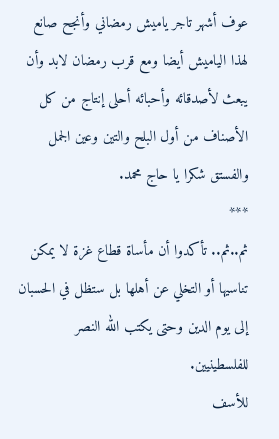عوف أشهر تاجر ياميش رمضاني وأنجح صانع لهذا الياميش أيضا ومع قرب رمضان لابد وأن يبعث لأصدقائه وأحبائه أحلى إنتاج من كل الأصناف من أول البلح والتين وعين الجمل والفستق شكرا يا حاج محمد.
***
ثم..ثم.. تأكدوا أن مأساة قطاع غزة لا يمكن تناسيها أو التخلي عن أهلها بل ستظل في الحسبان إلى يوم الدين وحتى يكتب الله النصر للفلسطينيين.
للأسف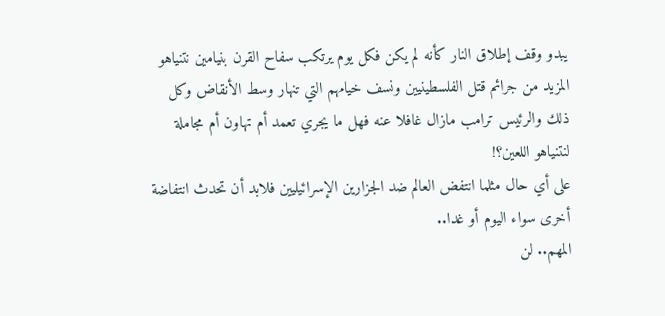يبدو وقف إطلاق النار كأنه لم يكن فكل يوم يرتكب سفاح القرن بنيامين نتنياهو المزيد من جرائم قتل الفلسطينيين ونسف خيامهم التي تنهار وسط الأنقاض وكل ذلك والرئيس ترامب مازال غافلا عنه فهل ما يجري تعمد أم تهاون أم مجاملة لنتنياهو اللعين؟!
على أي حال مثلما انتفض العالم ضد الجزارين الإسرائيليين فلابد أن تحدث انتفاضة أخرى سواء اليوم أو غدا..
المهم.. لن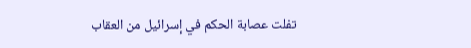تفلت عصابة الحكم في إسرائيل من العقاب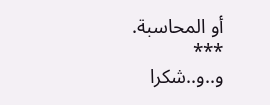أو المحاسبة.
***
و..و..شكرا